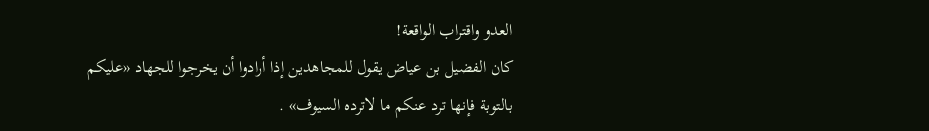العدو واقتراب الواقعة!
كان الفضيل بن عياض يقول للمجاهدين إذا أرادوا أن يخرجوا للجهاد «عليكم بالتوبة فإنها ترد عنكم ما لاترده السيوف» .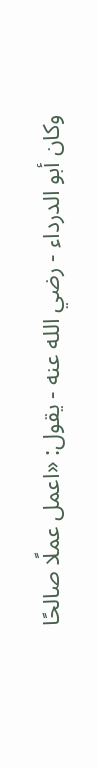وكان أبو الدرداء - رضي الله عنه - يقول: «اعمل عملًا صالحًا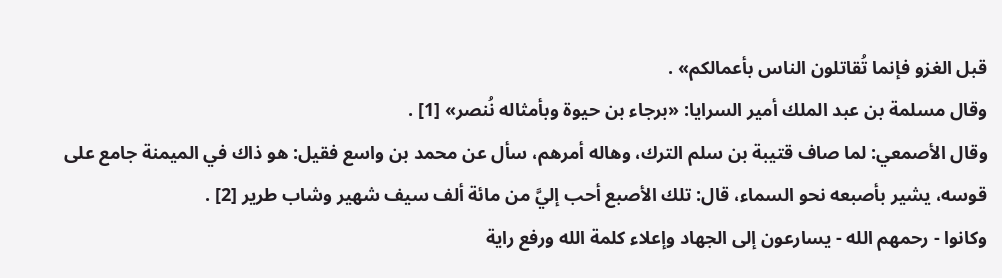قبل الغزو فإنما تُقاتلون الناس بأعمالكم» .
وقال مسلمة بن عبد الملك أمير السرايا: «برجاء بن حيوة وبأمثاله نُنصر» [1] .
وقال الأصمعي: لما صاف قتيبة بن سلم الترك، وهاله أمرهم، سأل عن محمد بن واسع فقيل: هو ذاك في الميمنة جامع على قوسه، يشير بأصبعه نحو السماء، قال: تلك الأصبع أحب إليَّ من مائة ألف سيف شهير وشاب طرير [2] .
وكانوا - رحمهم الله - يسارعون إلى الجهاد وإعلاء كلمة الله ورفع راية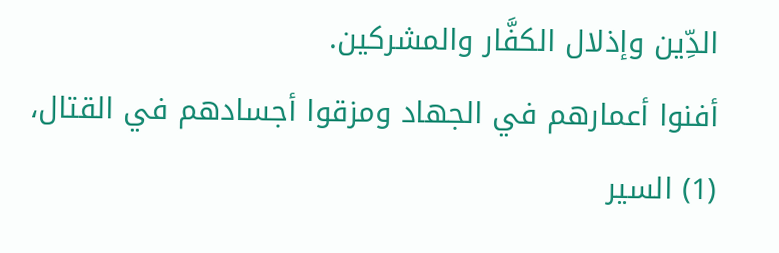الدِّين وإذلال الكفَّار والمشركين.
أفنوا أعمارهم في الجهاد ومزقوا أجسادهم في القتال،
(1) السير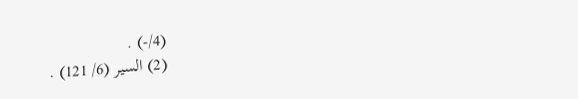(4/-) .
(2) السير (6/ 121) .